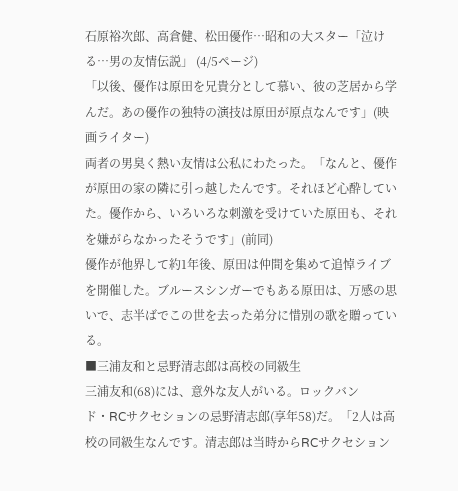石原裕次郎、高倉健、松田優作…昭和の大スター「泣ける…男の友情伝説」 (4/5ページ)
「以後、優作は原田を兄貴分として慕い、彼の芝居から学んだ。あの優作の独特の演技は原田が原点なんです」(映画ライター)
両者の男臭く熱い友情は公私にわたった。「なんと、優作が原田の家の隣に引っ越したんです。それほど心酔していた。優作から、いろいろな刺激を受けていた原田も、それを嫌がらなかったそうです」(前同)
優作が他界して約1年後、原田は仲間を集めて追悼ライブを開催した。ブルースシンガーでもある原田は、万感の思いで、志半ばでこの世を去った弟分に惜別の歌を贈っている。
■三浦友和と忌野清志郎は高校の同級生
三浦友和(68)には、意外な友人がいる。ロックバンド・RCサクセションの忌野清志郎(享年58)だ。「2人は高校の同級生なんです。清志郎は当時からRCサクセション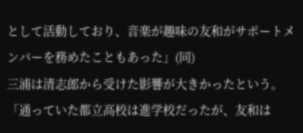として活動しており、音楽が趣味の友和がサポートメンバーを務めたこともあった」(同)
三浦は清志郎から受けた影響が大きかったという。「通っていた都立高校は進学校だったが、友和は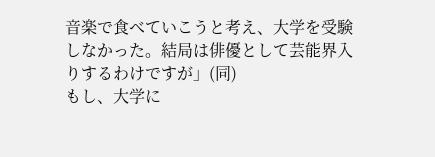音楽で食べていこうと考え、大学を受験しなかった。結局は俳優として芸能界入りするわけですが」(同)
もし、大学に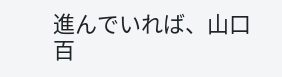進んでいれば、山口百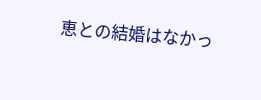恵との結婚はなかっ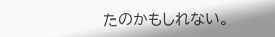たのかもしれない。